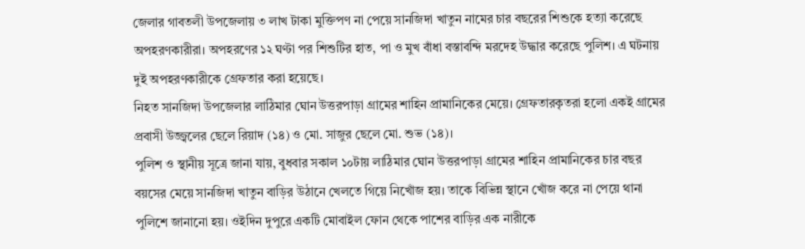জেলার গাবতলী উপজেলায় ৩ লাখ টাকা মুক্তিপণ না পেয়ে সানজিদা খাতুন নামের চার বছরের শিশুকে হত্যা করেছে অপহরণকারীরা। অপহরণের ১২ ঘণ্টা পর শিশুটির হাত, পা ও মুখ বাঁধা বস্তাবন্দি মরদেহ উদ্ধার করেছে পুলিশ। এ ঘটনায় দুই অপহরণকারীকে গ্রেফতার করা হয়েছে।
নিহত সানজিদা উপজেলার লাঠিমার ঘোন উত্তরপাড়া গ্রামের শাহিন প্রামানিকের মেয়ে। গ্রেফতারকৃতরা হলো একই গ্রামের প্রবাসী উজ্জ্বলের ছেলে রিয়াদ (১৪) ও মো. সাজুর ছেলে মো. শুভ (১৪)।
পুলিশ ও স্থানীয় সূত্রে জানা যায়, বুধবার সকাল ১০টায় লাঠিমার ঘোন উত্তরপাড়া গ্রামের শাহিন প্রামানিকের চার বছর বয়সের মেয়ে সানজিদা খাতুন বাড়ির উঠানে খেলতে গিয়ে নিখোঁজ হয়। তাকে বিভিন্ন স্থানে খোঁজ করে না পেয়ে থানা পুলিশে জানানো হয়। ওইদিন দুপুরে একটি মোবাইল ফোন থেকে পাশের বাড়ির এক নারীকে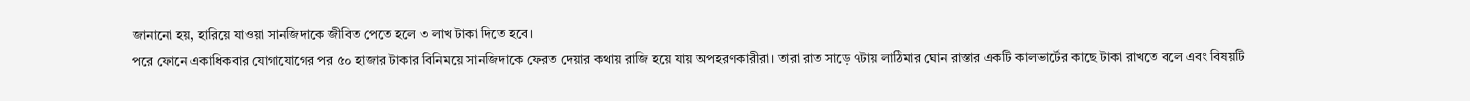জানানো হয়, হারিয়ে যাওয়া সানজিদাকে জীবিত পেতে হলে ৩ লাখ টাকা দিতে হবে।
পরে ফোনে একাধিকবার যোগাযোগের পর ৫০ হাজার টাকার বিনিময়ে সানজিদাকে ফেরত দেয়ার কথায় রাজি হয়ে যায় অপহরণকারীরা। তারা রাত সাড়ে ৭টায় লাঠিমার ঘোন রাস্তার একটি কালভার্টের কাছে টাকা রাখতে বলে এবং বিষয়টি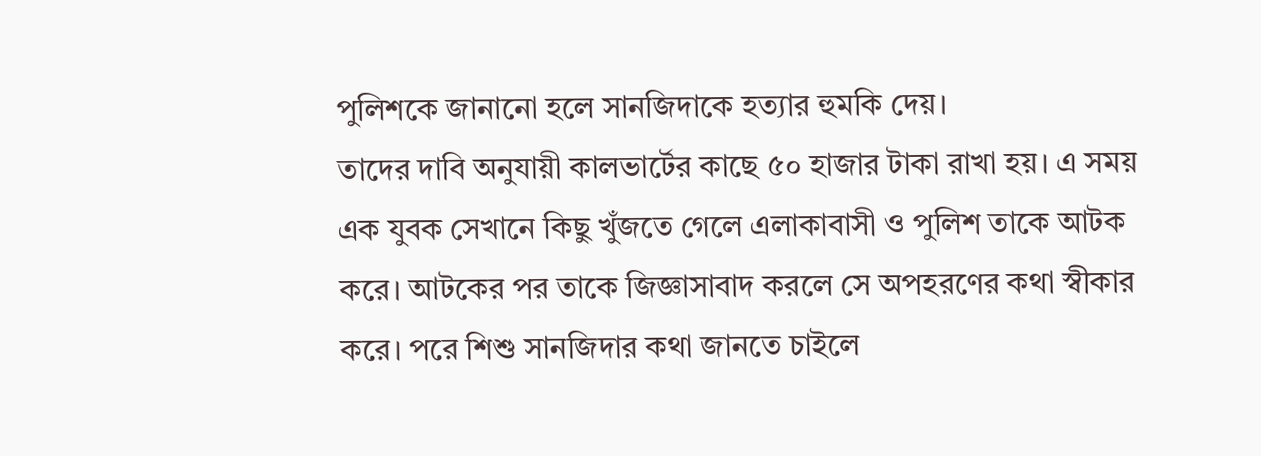পুলিশকে জানানো হলে সানজিদাকে হত্যার হুমকি দেয়।
তাদের দাবি অনুযায়ী কালভার্টের কাছে ৫০ হাজার টাকা রাখা হয়। এ সময় এক যুবক সেখানে কিছু খুঁজতে গেলে এলাকাবাসী ও পুলিশ তাকে আটক করে। আটকের পর তাকে জিজ্ঞাসাবাদ করলে সে অপহরণের কথা স্বীকার করে। পরে শিশু সানজিদার কথা জানতে চাইলে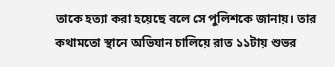তাকে হত্যা করা হয়েছে বলে সে পুলিশকে জানায়। তার কথামতো স্থানে অভিযান চালিয়ে রাত ১১টায় শুভর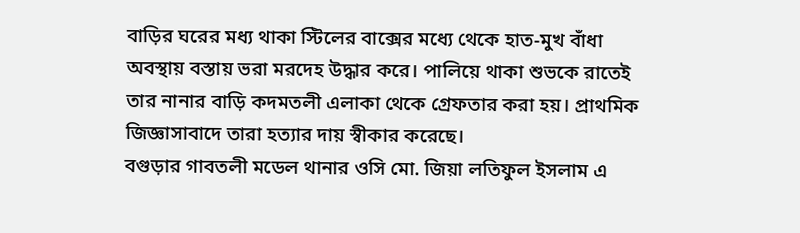বাড়ির ঘরের মধ্য থাকা স্টিলের বাক্সের মধ্যে থেকে হাত-মুখ বাঁধা অবস্থায় বস্তায় ভরা মরদেহ উদ্ধার করে। পালিয়ে থাকা শুভকে রাতেই তার নানার বাড়ি কদমতলী এলাকা থেকে গ্রেফতার করা হয়। প্রাথমিক জিজ্ঞাসাবাদে তারা হত্যার দায় স্বীকার করেছে।
বগুড়ার গাবতলী মডেল থানার ওসি মো. জিয়া লতিফুল ইসলাম এ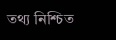তথ্য নিশ্চিত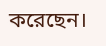করেছেন।